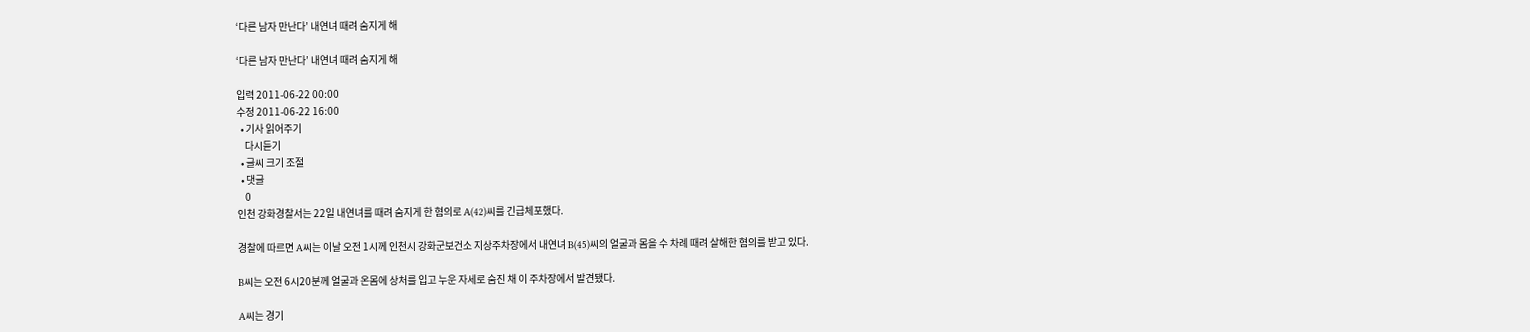‘다른 남자 만난다’ 내연녀 때려 숨지게 해

‘다른 남자 만난다’ 내연녀 때려 숨지게 해

입력 2011-06-22 00:00
수정 2011-06-22 16:00
  • 기사 읽어주기
    다시듣기
  • 글씨 크기 조절
  • 댓글
    0
인천 강화경찰서는 22일 내연녀를 때려 숨지게 한 혐의로 A(42)씨를 긴급체포했다.

경찰에 따르면 A씨는 이날 오전 1시께 인천시 강화군보건소 지상주차장에서 내연녀 B(45)씨의 얼굴과 몸을 수 차례 때려 살해한 혐의를 받고 있다.

B씨는 오전 6시20분께 얼굴과 온몸에 상처를 입고 누운 자세로 숨진 채 이 주차장에서 발견됐다.

A씨는 경기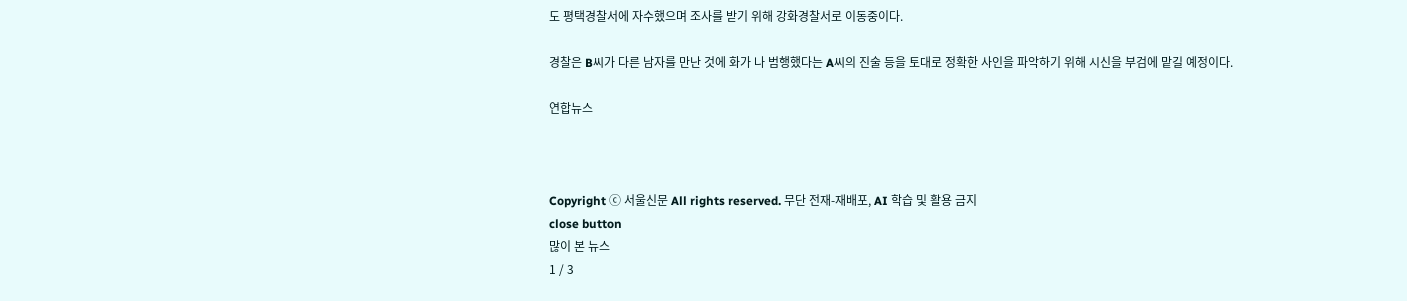도 평택경찰서에 자수했으며 조사를 받기 위해 강화경찰서로 이동중이다.

경찰은 B씨가 다른 남자를 만난 것에 화가 나 범행했다는 A씨의 진술 등을 토대로 정확한 사인을 파악하기 위해 시신을 부검에 맡길 예정이다.

연합뉴스



Copyright ⓒ 서울신문 All rights reserved. 무단 전재-재배포, AI 학습 및 활용 금지
close button
많이 본 뉴스
1 / 3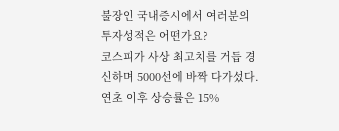불장인 국내증시에서 여러분의 투자성적은 어떤가요?
코스피가 사상 최고치를 거듭 경신하며 5000선에 바짝 다가섰다. 연초 이후 상승률은 15%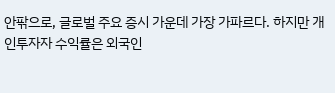안팎으로, 글로벌 주요 증시 가운데 가장 가파르다. 하지만 개인투자자 수익률은 외국인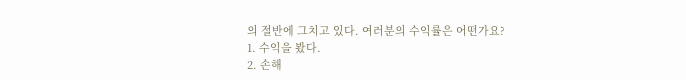의 절반에 그치고 있다. 여러분의 수익률은 어떤가요?
1. 수익을 봤다.
2. 손해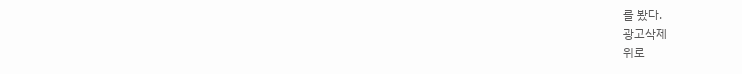를 봤다.
광고삭제
위로